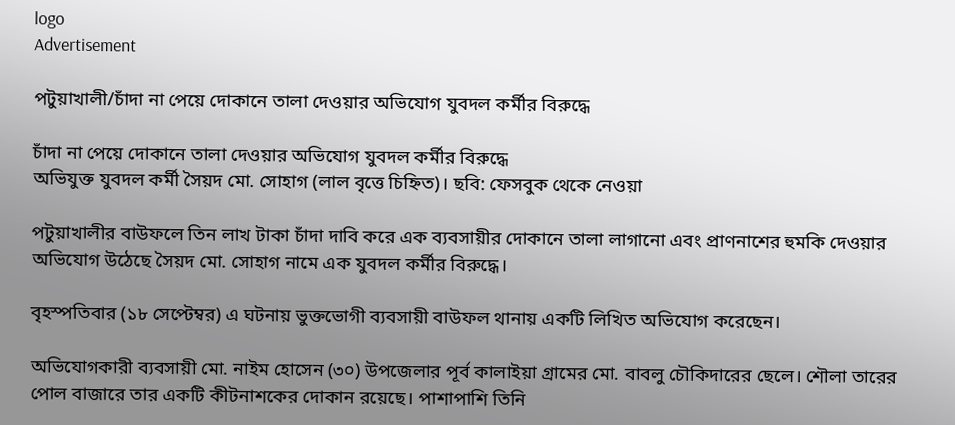logo
Advertisement

পটুয়াখালী/চাঁদা না পেয়ে দোকানে তালা দেওয়ার অভিযোগ যুবদল কর্মীর বিরুদ্ধে

চাঁদা না পেয়ে দোকানে তালা দেওয়ার অভিযোগ যুবদল কর্মীর বিরুদ্ধে
অভিযুক্ত যুবদল কর্মী সৈয়দ মো. সোহাগ (লাল বৃত্তে চিহ্নিত)। ছবি: ফেসবুক থেকে নেওয়া

পটুয়াখালীর বাউফলে তিন লাখ টাকা চাঁদা দাবি করে এক ব্যবসায়ীর দোকানে তালা লাগানো এবং প্রাণনাশের হুমকি দেওয়ার অভিযোগ উঠেছে সৈয়দ মো. সোহাগ নামে এক যুবদল কর্মীর বিরুদ্ধে।

বৃহস্পতিবার (১৮ সেপ্টেম্বর) এ ঘটনায় ভুক্তভোগী ব্যবসায়ী বাউফল থানায় একটি লিখিত অভিযোগ করেছেন।

অভিযোগকারী ব্যবসায়ী মো. নাইম হোসেন (৩০) উপজেলার পূর্ব কালাইয়া গ্রামের মো. বাবলু চৌকিদারের ছেলে। শৌলা তারের পোল বাজারে তার একটি কীটনাশকের দোকান রয়েছে। পাশাপাশি তিনি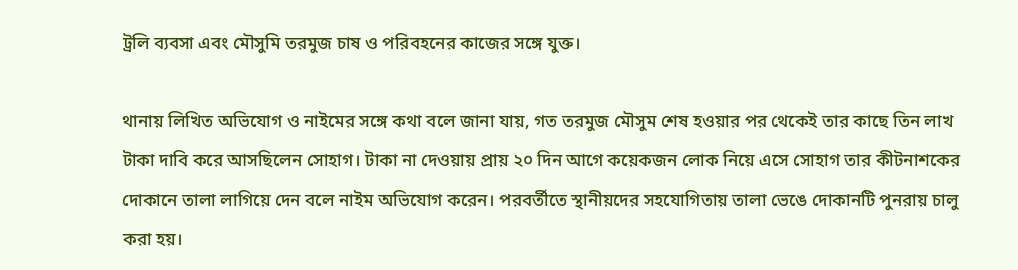ট্রলি ব্যবসা এবং মৌসুমি তরমুজ চাষ ও পরিবহনের কাজের সঙ্গে যুক্ত।

থানায় লিখিত অভিযোগ ও নাইমের সঙ্গে কথা বলে জানা যায়, গত তরমুজ মৌসুম শেষ হওয়ার পর থেকেই তার কাছে তিন লাখ টাকা দাবি করে আসছিলেন সোহাগ। টাকা না দেওয়ায় প্রায় ২০ দিন আগে কয়েকজন লোক নিয়ে এসে সোহাগ তার কীটনাশকের দোকানে তালা লাগিয়ে দেন বলে নাইম অভিযোগ করেন। পরবর্তীতে স্থানীয়দের সহযোগিতায় তালা ভেঙে দোকানটি পুনরায় চালু করা হয়।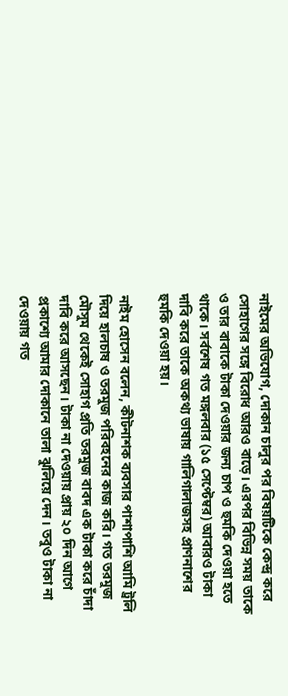নাইমের অভিযোগ, দোকান চালুর পর বিষয়টিকে কেন্দ্র করে সোহাগের সঙ্গে বিরোধ আরও বাড়ে। এরপর বিভিন্ন সময় তাকে ও তার বাবাকে টাকা দেওয়ার জন্য চাপ ও হুমকি দেওয়া হতে থাকে। সর্বশেষ গত মঙ্গলবার (১৫ সেপ্টেম্বর) আবারও টাকা দাবি করে তাকে অকথ্য ভাষায় গালিগালাজসহ প্রাণনাশের হুমকি দেওয়া হয়।

নাইম হোসেন বলেন, কীটনাশক ব্যবসার পাশাপাশি আমি ট্রলি দিয়ে হালচাষ ও তরমুজ পরিবহনের কাজ করি। গত তরমুজ মৌসুম থেকেই সোহাগ প্রতি তরমুজ বাবদ এক টাকা করে চাঁদা দাবি করে আসছেন। টাকা না দেওয়ায় প্রায় ২০ দিন আগে প্রকাশ্যে আমার দোকানে তালা ঝুলিয়ে দেন। তবুও টাকা না দেওয়ায় গত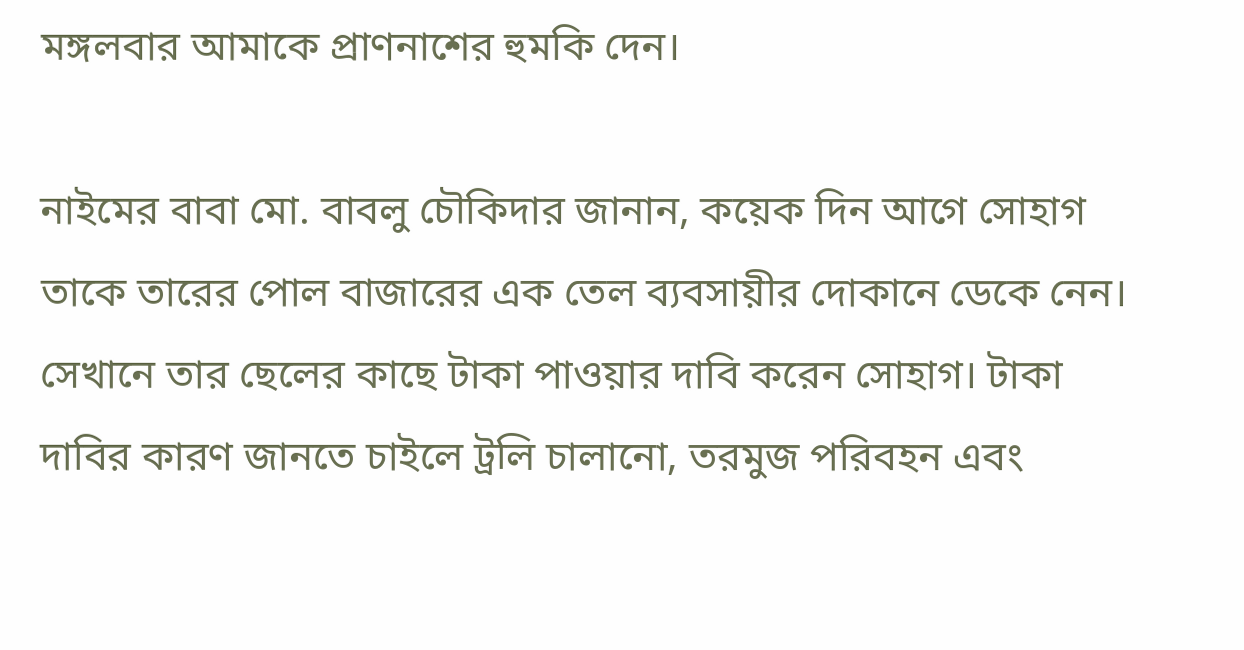মঙ্গলবার আমাকে প্রাণনাশের হুমকি দেন।

নাইমের বাবা মো. বাবলু চৌকিদার জানান, কয়েক দিন আগে সোহাগ তাকে তারের পোল বাজারের এক তেল ব্যবসায়ীর দোকানে ডেকে নেন। সেখানে তার ছেলের কাছে টাকা পাওয়ার দাবি করেন সোহাগ। টাকা দাবির কারণ জানতে চাইলে ট্রলি চালানো, তরমুজ পরিবহন এবং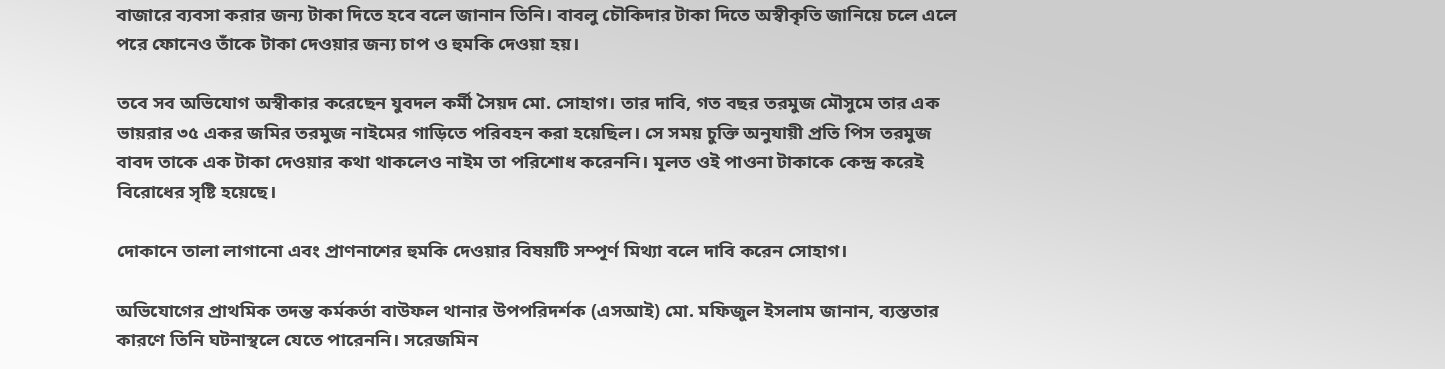বাজারে ব্যবসা করার জন্য টাকা দিতে হবে বলে জানান তিনি। বাবলু চৌকিদার টাকা দিতে অস্বীকৃতি জানিয়ে চলে এলে পরে ফোনেও তাঁকে টাকা দেওয়ার জন্য চাপ ও হুমকি দেওয়া হয়।

তবে সব অভিযোগ অস্বীকার করেছেন যুবদল কর্মী সৈয়দ মো. সোহাগ। তার দাবি, গত বছর তরমুজ মৌসুমে তার এক ভায়রার ৩৫ একর জমির তরমুজ নাইমের গাড়িতে পরিবহন করা হয়েছিল। সে সময় চুক্তি অনুযায়ী প্রতি পিস তরমুজ বাবদ তাকে এক টাকা দেওয়ার কথা থাকলেও নাইম তা পরিশোধ করেননি। মূলত ওই পাওনা টাকাকে কেন্দ্র করেই বিরোধের সৃষ্টি হয়েছে।

দোকানে তালা লাগানো এবং প্রাণনাশের হুমকি দেওয়ার বিষয়টি সম্পূর্ণ মিথ্যা বলে দাবি করেন সোহাগ।

অভিযোগের প্রাথমিক তদন্ত কর্মকর্তা বাউফল থানার উপপরিদর্শক (এসআই) মো. মফিজুল ইসলাম জানান, ব্যস্ততার কারণে তিনি ঘটনাস্থলে যেতে পারেননি। সরেজমিন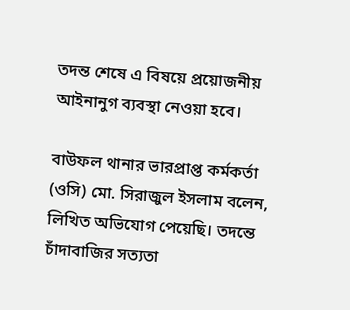তদন্ত শেষে এ বিষয়ে প্রয়োজনীয় আইনানুগ ব্যবস্থা নেওয়া হবে।

বাউফল থানার ভারপ্রাপ্ত কর্মকর্তা (ওসি) মো. সিরাজুল ইসলাম বলেন, লিখিত অভিযোগ পেয়েছি। তদন্তে চাঁদাবাজির সত্যতা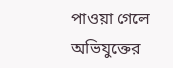পাওয়া গেলে অভিযুক্তের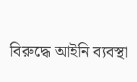বিরুদ্ধে আইনি ব্যবস্থা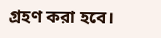গ্রহণ করা হবে।